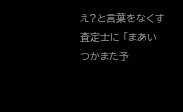え?と言葉をなくす査定士に 「まあいつかまた予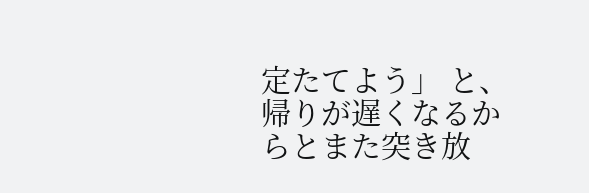定たてよう」 と、帰りが遅くなるからとまた突き放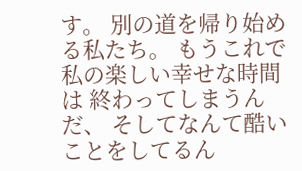す。 別の道を帰り始める私たち。 もうこれで私の楽しい幸せな時間は 終わってしまうんだ、 そしてなんて酷いことをしてるん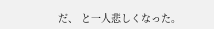だ、 と一人悲しくなった。